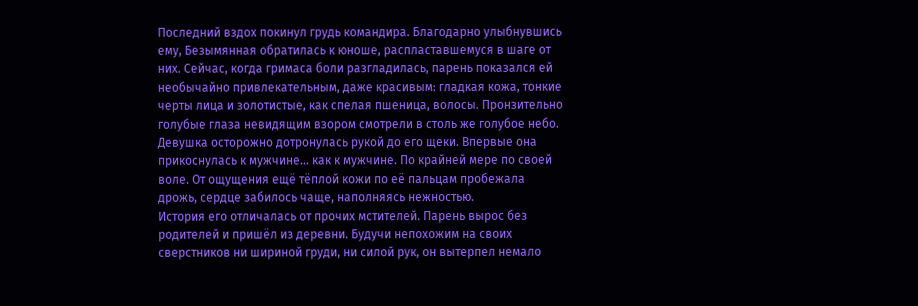Последний вздох покинул грудь командира. Благодарно улыбнувшись ему, Безымянная обратилась к юноше, распластавшемуся в шаге от них. Сейчас, когда гримаса боли разгладилась, парень показался ей необычайно привлекательным, даже красивым: гладкая кожа, тонкие черты лица и золотистые, как спелая пшеница, волосы. Пронзительно голубые глаза невидящим взором смотрели в столь же голубое небо.
Девушка осторожно дотронулась рукой до его щеки. Впервые она прикоснулась к мужчине… как к мужчине. По крайней мере по своей воле. От ощущения ещё тёплой кожи по её пальцам пробежала дрожь, сердце забилось чаще, наполняясь нежностью.
История его отличалась от прочих мстителей. Парень вырос без родителей и пришёл из деревни. Будучи непохожим на своих сверстников ни шириной груди, ни силой рук, он вытерпел немало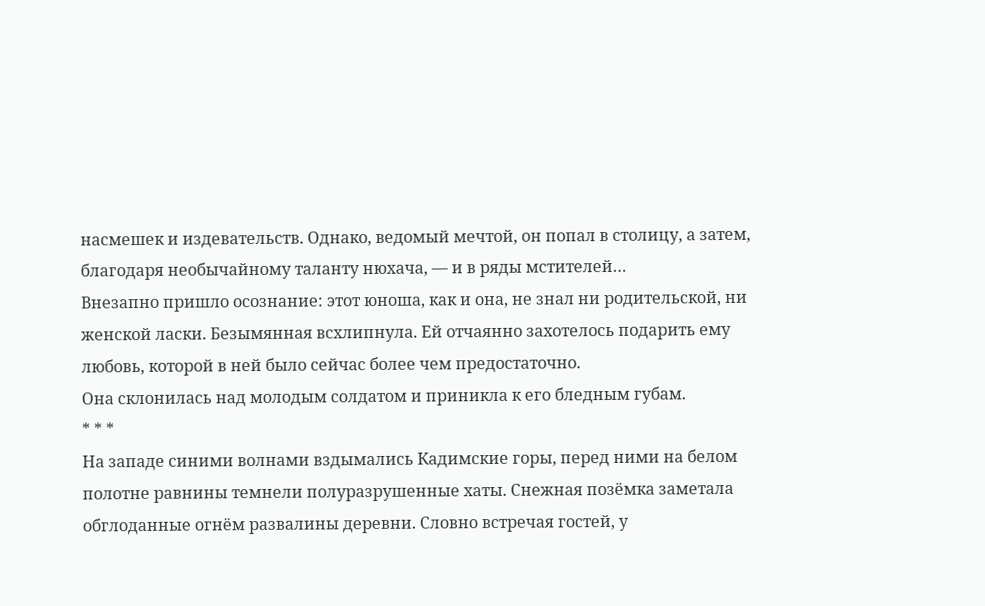насмешек и издевательств. Однако, ведомый мечтой, он попал в столицу, а затем, благодаря необычайному таланту нюхача, — и в ряды мстителей…
Внезапно пришло осознание: этот юноша, как и она, не знал ни родительской, ни женской ласки. Безымянная всхлипнула. Ей отчаянно захотелось подарить ему любовь, которой в ней было сейчас более чем предостаточно.
Она склонилась над молодым солдатом и приникла к его бледным губам.
* * *
На западе синими волнами вздымались Кадимские горы, перед ними на белом полотне равнины темнели полуразрушенные хаты. Снежная позёмка заметала обглоданные огнём развалины деревни. Словно встречая гостей, у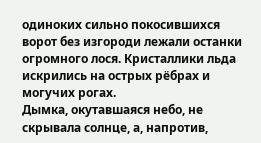одиноких сильно покосившихся ворот без изгороди лежали останки огромного лося. Кристаллики льда искрились на острых рёбрах и могучих рогах.
Дымка, окутавшаяся небо, не скрывала солнце, а, напротив,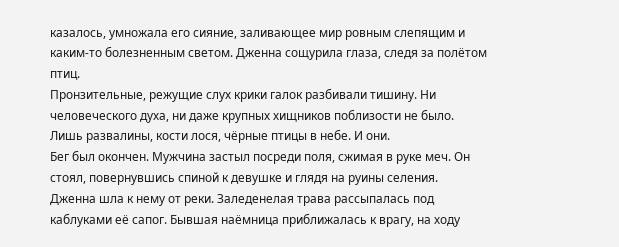казалось, умножала его сияние, заливающее мир ровным слепящим и каким-то болезненным светом. Дженна сощурила глаза, следя за полётом птиц.
Пронзительные, режущие слух крики галок разбивали тишину. Ни человеческого духа, ни даже крупных хищников поблизости не было. Лишь развалины, кости лося, чёрные птицы в небе. И они.
Бег был окончен. Мужчина застыл посреди поля, сжимая в руке меч. Он стоял, повернувшись спиной к девушке и глядя на руины селения.
Дженна шла к нему от реки. Заледенелая трава рассыпалась под каблуками её сапог. Бывшая наёмница приближалась к врагу, на ходу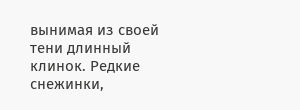вынимая из своей тени длинный клинок. Редкие снежинки,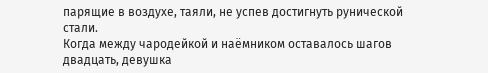парящие в воздухе, таяли, не успев достигнуть рунической стали.
Когда между чародейкой и наёмником оставалось шагов двадцать, девушка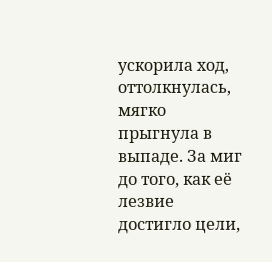ускорила ход, оттолкнулась, мягко прыгнула в выпаде. За миг до того, как её лезвие достигло цели,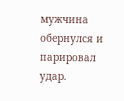мужчина обернулся и парировал удар.